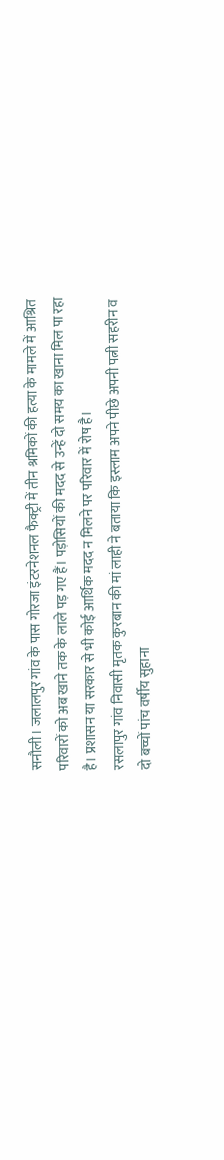सनौली। जलालपुर गांव के पास गोरजा इंटरनेशनल फैक्ट्री में तीन श्रमिकों की हत्या के मामले में आश्रित परिवारों को अब खाने तक के लाले पड़ गए हैं। पड़ोसियों की मदद से उन्हें दो समय का खाना मिल पा रहा है। प्रशासन या सरकार से भी कोई आर्थिक मदद न मिलने पर परिवार में रोष है।
रसलापुर गांव निवासी मृतक कुरबान की मां लाही ने बताया कि इस्लाम अपने पीछे अपनी पत्नी सहरीन व दो बच्चों पांच वर्षीय सुहाना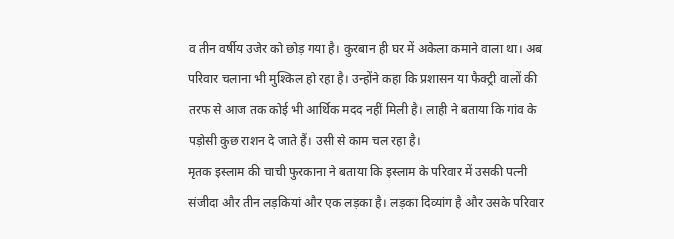व तीन वर्षीय उजेर को छोड़ गया है। कुरबान ही घर में अकेला कमाने वाला था। अब परिवार चलाना भी मुश्किल हो रहा है। उन्होंने कहा कि प्रशासन या फैक्ट्री वालों की तरफ से आज तक कोई भी आर्थिक मदद नहीं मिली है। लाही ने बताया कि गांव के पड़ोसी कुछ राशन दे जाते हैं। उसी से काम चल रहा है।
मृतक इस्लाम की चाची फुरकाना ने बताया कि इस्लाम के परिवार में उसकी पत्नी संजीदा और तीन लड़कियां और एक लड़का है। लड़का दिव्यांग है और उसके परिवार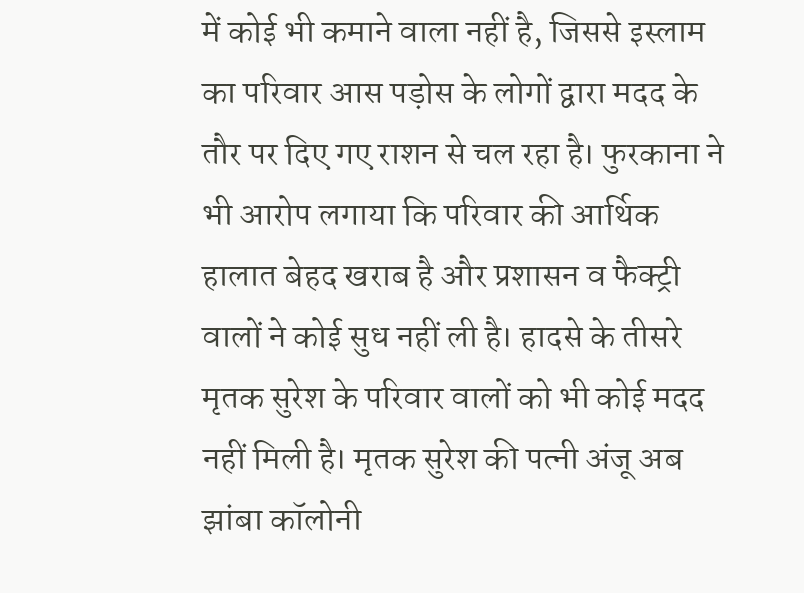में कोई भी कमाने वाला नहीं है, जिससे इस्लाम का परिवार आस पड़ोस के लोगों द्वारा मदद के तौर पर दिए गए राशन से चल रहा है। फुरकाना ने भी आरोप लगाया कि परिवार की आर्थिक हालात बेहद खराब है और प्रशासन व फैक्ट्री वालों ने कोई सुध नहीं ली है। हादसे के तीसरे मृतक सुरेश के परिवार वालों को भी कोई मदद नहीं मिली है। मृतक सुरेश की पत्नी अंजू अब झांबा कॉलोनी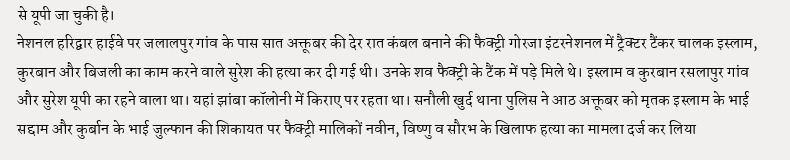से यूपी जा चुकी है।
नेशनल हरिद्वार हाईवे पर जलालपुर गांव के पास सात अक्तूबर की देर रात कंबल बनाने की फैक्ट्री गोरजा इंटरनेशनल में ट्रैक्टर टैंकर चालक इस्लाम, कुरबान और बिजली का काम करने वाले सुरेश की हत्या कर दी गई थी। उनके शव फैक्ट्री के टैंक में पड़े मिले थे। इस्लाम व कुरबान रसलापुर गांव और सुरेश यूपी का रहने वाला था। यहां झांबा कॉलोनी में किराए पर रहता था। सनौली खुर्द थाना पुलिस ने आठ अक्तूबर को मृतक इस्लाम के भाई सद्दाम और कुर्बान के भाई जुल्फान की शिकायत पर फैक्ट्री मालिकों नवीन, विष्णु व सौरभ के खिलाफ हत्या का मामला दर्ज कर लिया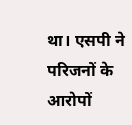था। एसपी ने परिजनों के आरोपों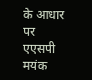के आधार पर एएसपी मयंक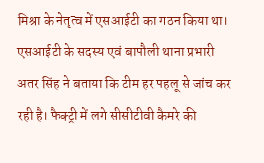मिश्रा के नेतृत्व में एसआईटी का गठन किया था।
एसआईटी के सदस्य एवं बापौली थाना प्रभारी अतर सिंह ने बताया कि टीम हर पहलू से जांच कर रही है। फैक्ट्री में लगे सीसीटीवी कैमरे की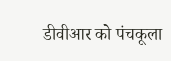डीवीआर को पंचकूला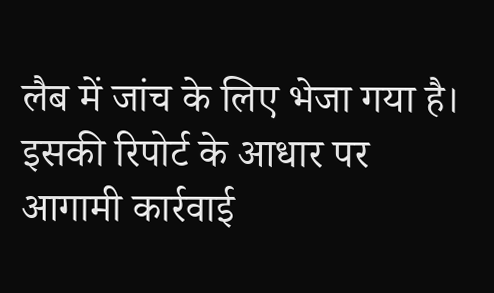लैब में जांच के लिए भेजा गया है। इसकी रिपोर्ट के आधार पर आगामी कार्रवाई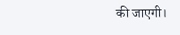की जाएगी।